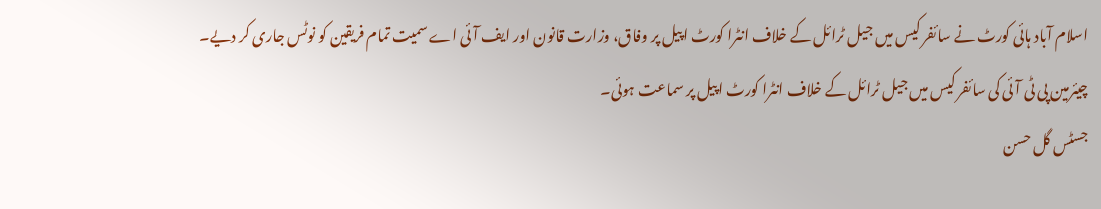اسلام آباد ہائی کورٹ نے سائفر کیس میں جیل ٹرائل کے خلاف انٹرا کورٹ اپیل پر وفاق، وزارت قانون اور ایف آئی اے سمیت تمام فریقین کو نوٹس جاری کر دیے۔
چیئرمین پی ٹی آئی کی سائفر کیس میں جیل ٹرائل کے خلاف انٹرا کورٹ اپیل پر سماعت ہوئی۔
جسٹس گل حسن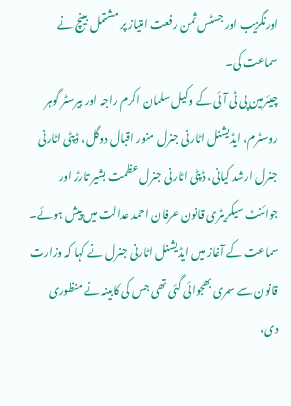اورنگزیب اور جسٹس ثمن رفعت امتیاز پر مشتمل بینچ نے سماعت کی۔
چیئرمین پی ٹی آئی کے وکیل سلمان اکرم راجہ اور بیرسٹر گوہر روسٹرم، ایڈیشنل اٹارنی جنرل منور اقبال دوگل، ڈپٹی اٹارنی جنرل ارشد کیانی، ڈپٹی اٹارنی جنرل عظمت بشیر تارڑ اور جوائنٹ سیکریٹری قانون عرفان احمد عدالت میں پیش ہوئے۔
سماعت کے آغاز میں ایڈیشنل اٹارنی جنرل نے کہا کہ وزارت قانون سے سمری بھجوائی گئی تھی جس کی کابینہ نے منظوری دی،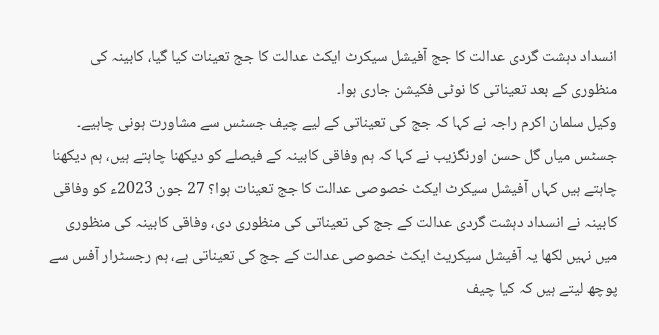انسداد دہشت گردی عدالت کا جج آفیشل سیکرٹ ایکٹ عدالت کا جج تعینات کیا گیا، کابینہ کی منظوری کے بعد تعیناتی کا نوٹی فکیشن جاری ہوا۔
وکیل سلمان اکرم راجہ نے کہا کہ جج کی تعیناتی کے لیے چیف جسٹس سے مشاورت ہونی چاہیے۔
جسٹس میاں گل حسن اورنگزیب نے کہا کہ ہم وفاقی کابینہ کے فیصلے کو دیکھنا چاہتے ہیں، ہم دیکھنا چاہتے ہیں کہاں آفیشل سیکرٹ ایکٹ خصوصی عدالت کا جج تعینات ہوا؟ 27 جون 2023ء کو وفاقی کابینہ نے انسداد دہشت گردی عدالت کے جج کی تعیناتی کی منظوری دی، وفاقی کابینہ کی منظوری میں نہیں لکھا یہ آفیشل سیکریٹ ایکٹ خصوصی عدالت کے جج کی تعیناتی ہے، ہم رجسٹرار آفس سے پوچھ لیتے ہیں کہ کیا چیف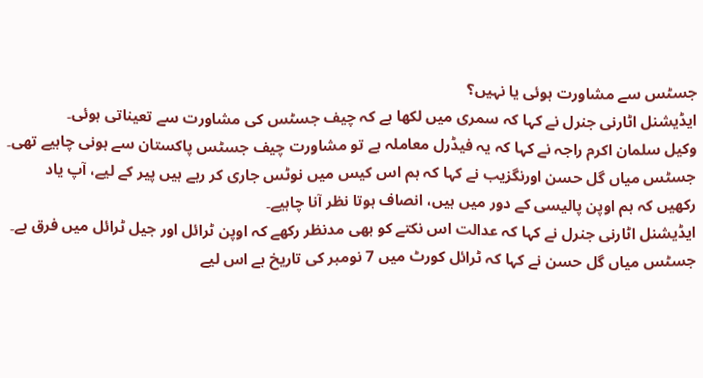جسٹس سے مشاورت ہوئی یا نہیں؟
ایڈیشنل اٹارنی جنرل نے کہا کہ سمری میں لکھا ہے کہ چیف جسٹس کی مشاورت سے تعیناتی ہوئی۔
وکیل سلمان اکرم راجہ نے کہا کہ یہ فیڈرل معاملہ ہے تو مشاورت چیف جسٹس پاکستان سے ہونی چاہیے تھی۔
جسٹس میاں گل حسن اورنگزیب نے کہا کہ ہم اس کیس میں نوٹس جاری کر رہے ہیں پیر کے لیے، آپ یاد رکھیں کہ ہم اوپن پالیسی کے دور میں ہیں، انصاف ہوتا نظر آنا چاہیے۔
ایڈیشنل اٹارنی جنرل نے کہا کہ عدالت اس نکتے کو بھی مدنظر رکھے کہ اوپن ٹرائل اور جیل ٹرائل میں فرق ہے۔
جسٹس میاں گل حسن نے کہا کہ ٹرائل کورٹ میں 7 نومبر کی تاریخ ہے اس لیے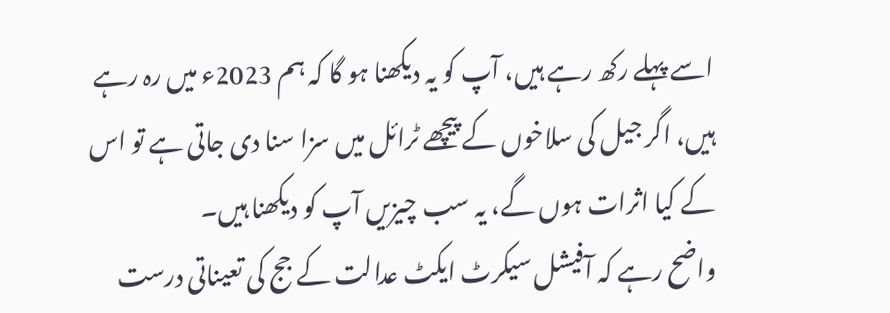اسے پہلے رکھ رہے ہیں، آپ کو یہ دیکھنا ہو گا کہ ہم 2023ء میں رہ رہے ہیں، اگر جیل کی سلاخوں کے پیچھے ٹرائل میں سزا سنا دی جاتی ہے تو اس کے کیا اثرات ہوں گے، یہ سب چیزیں آپ کو دیکھنا ہیں۔
واضح رہے کہ آفیشل سیکرٹ ایکٹ عدالت کے جج کی تعیناتی درست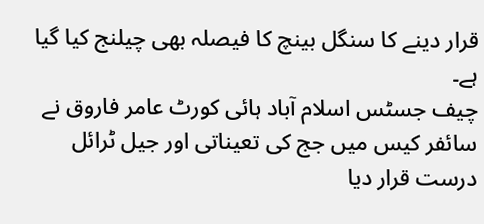قرار دینے کا سنگل بینچ کا فیصلہ بھی چیلنج کیا گیا ہے۔
چیف جسٹس اسلام آباد ہائی کورٹ عامر فاروق نے سائفر کیس میں جج کی تعیناتی اور جیل ٹرائل درست قرار دیا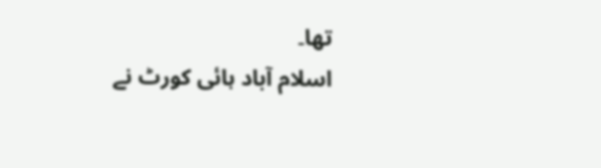تھا۔
اسلام آباد ہائی کورٹ نے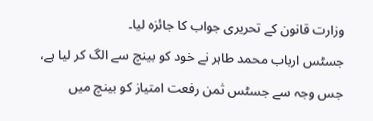وزارت قانون کے تحریری جواب کا جائزہ لیا۔
جسٹس ارباب محمد طاہر نے خود کو بینچ سے الگ کر لیا ہے، جس وجہ سے جسٹس ثمن رفعت امتیاز کو بینچ میں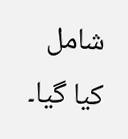شامل کیا گیا۔